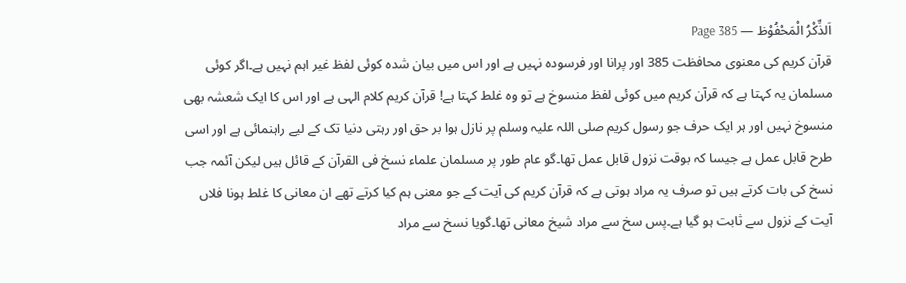اَلذِّکْرُ الْمَحْفُوْظ — Page 385
قرآن کریم کی معنوی محافظت 385 اور پرانا اور فرسودہ نہیں ہے اور اس میں بیان شدہ کوئی لفظ غیر اہم نہیں ہے۔اگر کوئی مسلمان یہ کہتا ہے کہ قرآن کریم میں کوئی لفظ منسوخ ہے تو وہ غلط کہتا ہے! قرآن کریم کلام الہی ہے اور اس کا ایک شعشہ بھی منسوخ نہیں اور ہر ایک حرف جو رسول کریم صلی اللہ علیہ وسلم پر نازل ہوا بر حق اور رہتی دنیا تک کے لیے راہنمائی ہے اور اسی طرح قابل عمل ہے جیسا کہ بوقت نزول قابل عمل تھا۔گو عام طور پر مسلمان علماء نسخ فی القرآن کے قائل ہیں لیکن آئمہ جب نسخ کی بات کرتے ہیں تو صرف یہ مراد ہوتی ہے کہ قرآن کریم کی آیت کے جو معنی ہم کیا کرتے تھے ان معانی کا غلط ہونا فلاں آیت کے نزول سے ثابت ہو گیا ہے۔پس سخ سے مراد شیخ معانی تھا۔گویا نسخ سے مراد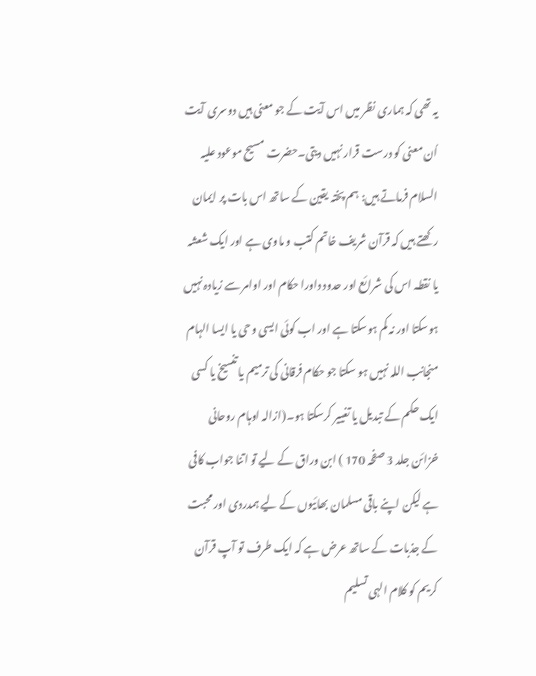یہ تھی کہ ہماری نظر میں اس آیت کے جو معنی ہیں دوسری آیت اُن معنی کو درست قرار نہیں دیتی۔حضرت مسیح موعود علیہ السلام فرماتے ہیں: ہم پختہ یقین کے ساتھ اس بات پر ایمان رکھتے ہیں کہ قرآن شریف خاتم کتب و ماوی ہے اور ایک شعشہ یا نقطہ اس کی شرائع اور حدود داورا حکام اور اوامر سے زیادہ نہیں ہوسکتا اور نہ کم ہوسکتا ہے اور اب کوئی ایسی وحی یا ایسا الہام منجانب اللہ نہیں ہو سکتا جو حکام فرقانی کی ترمیم یا تنسیخ یا کسی ایک حکم کے تبدیل یا تغییر کرسکتا ہو۔(ازالہ اوہام روحانی خزائن جلد 3 صفحہ 170 ) ابن وراق کے لیے تو اتنا جواب کافی ہے لیکن اپنے باقی مسلمان بھائیوں کے لیے ہمدردی اور محبت کے جذبات کے ساتھ عرض ہے کہ ایک طرف تو آپ قرآن کریم کو کلام الہی تسلیم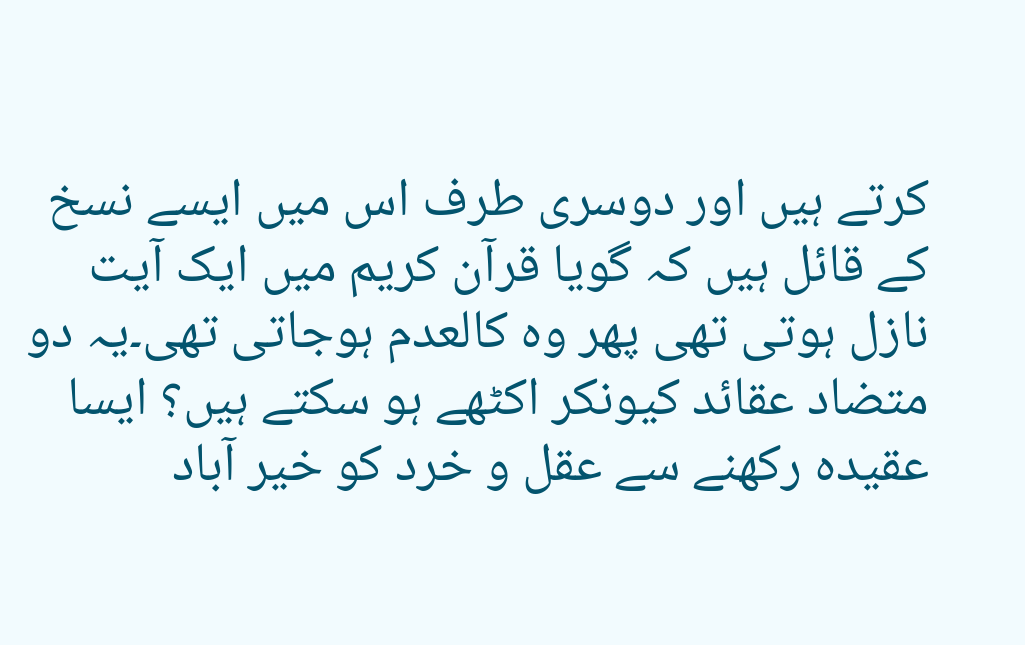کرتے ہیں اور دوسری طرف اس میں ایسے نسخ کے قائل ہیں کہ گویا قرآن کریم میں ایک آیت نازل ہوتی تھی پھر وہ کالعدم ہوجاتی تھی۔یہ دو متضاد عقائد کیونکر اکٹھے ہو سکتے ہیں؟ ایسا عقیدہ رکھنے سے عقل و خرد کو خیر آباد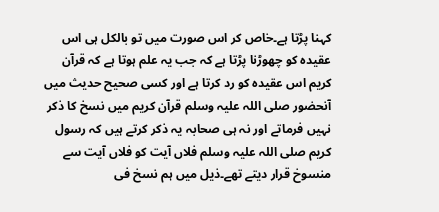کہنا پڑتا ہے۔خاص کر اس صورت میں تو بالکل ہی اس عقیدہ کو چھوڑنا پڑتا ہے کہ جب یہ علم ہوتا ہے کہ قرآن کریم اس عقیدہ کو رد کرتا ہے اور کسی صحیح حدیث میں آنحضور صلی اللہ علیہ وسلم قرآن کریم میں نسخ کا ذکر نہیں فرماتے اور نہ ہی صحابہ یہ ذکر کرتے ہیں کہ رسول کریم صلی اللہ علیہ وسلم فلاں آیت کو فلاں آیت سے منسوخ قرار دیتے تھے۔ذیل میں ہم نسخ فی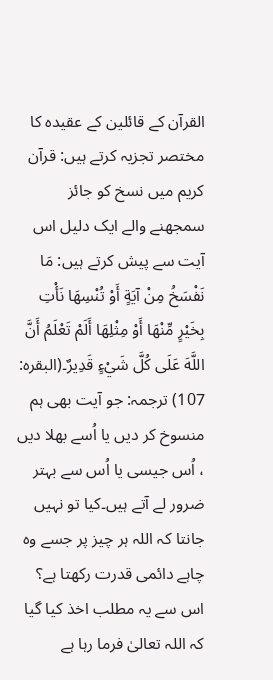القرآن کے قائلین کے عقیدہ کا مختصر تجزیہ کرتے ہیں: قرآن کریم میں نسخ کو جائز سمجھنے والے ایک دلیل اس آیت سے پیش کرتے ہیں: مَا نَفْسَخُ مِنْ آيَةٍ أَوْ تُنْسِهَا نَأْتِ بِخَيْرٍ مِّنْهَا أَوْ مِثْلِهَا أَلَمْ تَعْلَمُ أَنَّ اللَّهَ عَلَى كُلَّ شَيْءٍ قَدِيرٌ۔(البقره: 107) ترجمہ: جو آیت بھی ہم منسوخ کر دیں یا اُسے بھلا دیں ، اُس جیسی یا اُس سے بہتر ضرور لے آتے ہیں۔کیا تو نہیں جانتا کہ اللہ ہر چیز پر جسے وہ چاہے دائمی قدرت رکھتا ہے؟ اس سے یہ مطلب اخذ کیا گیا کہ اللہ تعالیٰ فرما رہا ہے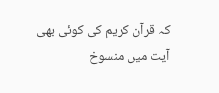کہ قرآن کریم کی کوئی بھی آیت میں منسوخ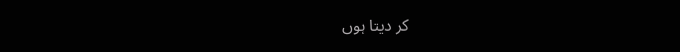کر دیتا ہوں